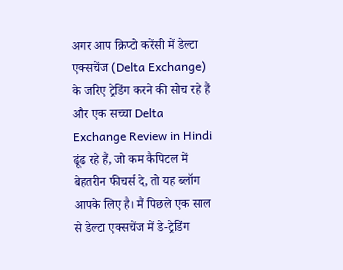अगर आप क्रिप्टो करेंसी में डेल्टा एक्सचेंज (Delta Exchange) के जरिए ट्रेडिंग करने की सोच रहे हैं और एक सच्चा Delta Exchange Review in Hindi ढूंढ रहे हैं, जो कम कैपिटल में बेहतरीन फीचर्स दे, तो यह ब्लॉग आपके लिए है। मैं पिछले एक साल से डेल्टा एक्सचेंज में डे-ट्रेडिंग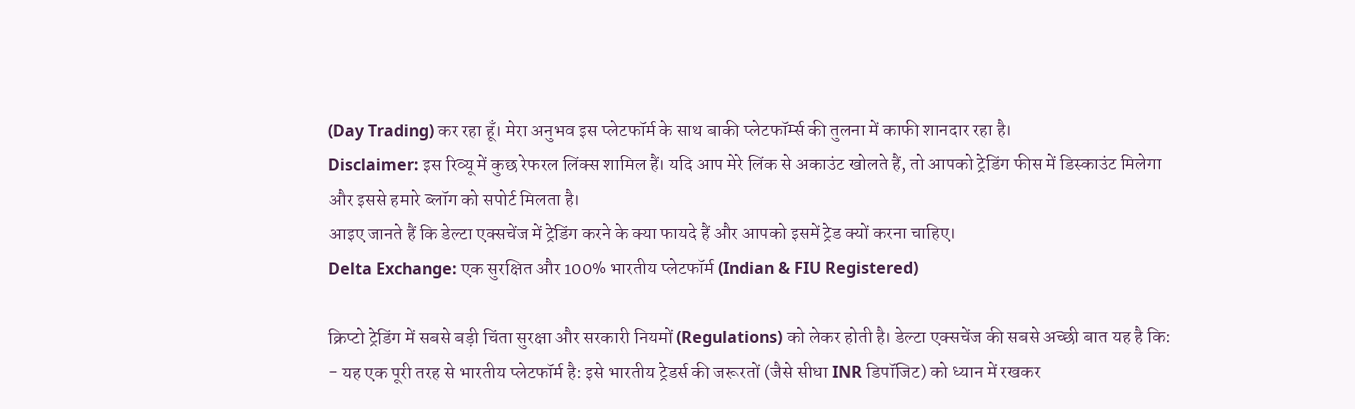(Day Trading) कर रहा हूँ। मेरा अनुभव इस प्लेटफॉर्म के साथ बाकी प्लेटफॉर्म्स की तुलना में काफी शानदार रहा है।
Disclaimer: इस रिव्यू में कुछ रेफरल लिंक्स शामिल हैं। यदि आप मेरे लिंक से अकाउंट खोलते हैं, तो आपको ट्रेडिंग फीस में डिस्काउंट मिलेगा और इससे हमारे ब्लॉग को सपोर्ट मिलता है।
आइए जानते हैं कि डेल्टा एक्सचेंज में ट्रेडिंग करने के क्या फायदे हैं और आपको इसमें ट्रेड क्यों करना चाहिए।
Delta Exchange: एक सुरक्षित और 100% भारतीय प्लेटफॉर्म (Indian & FIU Registered)

क्रिप्टो ट्रेडिंग में सबसे बड़ी चिंता सुरक्षा और सरकारी नियमों (Regulations) को लेकर होती है। डेल्टा एक्सचेंज की सबसे अच्छी बात यह है कि:
- यह एक पूरी तरह से भारतीय प्लेटफॉर्म है: इसे भारतीय ट्रेडर्स की जरूरतों (जैसे सीधा INR डिपॉजिट) को ध्यान में रखकर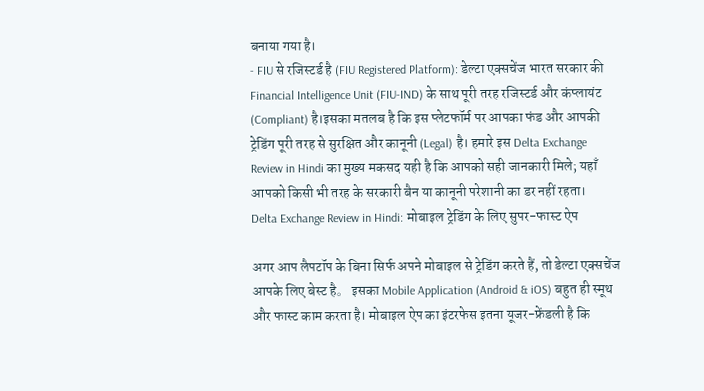बनाया गया है।
- FIU से रजिस्टर्ड है (FIU Registered Platform): डेल्टा एक्सचेंज भारत सरकार की Financial Intelligence Unit (FIU-IND) के साथ पूरी तरह रजिस्टर्ड और कंप्लायंट (Compliant) है।इसका मतलब है कि इस प्लेटफॉर्म पर आपका फंड और आपकी ट्रेडिंग पूरी तरह से सुरक्षित और कानूनी (Legal) है। हमारे इस Delta Exchange Review in Hindi का मुख्य मकसद यही है कि आपको सही जानकारी मिले; यहाँ आपको किसी भी तरह के सरकारी बैन या कानूनी परेशानी का डर नहीं रहता।
Delta Exchange Review in Hindi: मोबाइल ट्रेडिंग के लिए सुपर-फास्ट ऐप

अगर आप लैपटॉप के बिना सिर्फ अपने मोबाइल से ट्रेडिंग करते हैं, तो डेल्टा एक्सचेंज आपके लिए बेस्ट है。 इसका Mobile Application (Android & iOS) बहुत ही स्मूथ और फास्ट काम करता है। मोबाइल ऐप का इंटरफेस इतना यूजर-फ्रेंडली है कि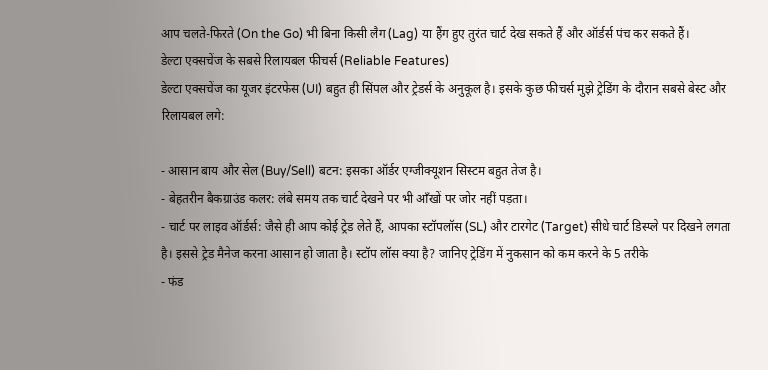आप चलते-फिरते (On the Go) भी बिना किसी लैग (Lag) या हैंग हुए तुरंत चार्ट देख सकते हैं और ऑर्डर्स पंच कर सकते हैं।
डेल्टा एक्सचेंज के सबसे रिलायबल फीचर्स (Reliable Features)
डेल्टा एक्सचेंज का यूजर इंटरफेस (UI) बहुत ही सिंपल और ट्रेडर्स के अनुकूल है। इसके कुछ फीचर्स मुझे ट्रेडिंग के दौरान सबसे बेस्ट और रिलायबल लगे:

- आसान बाय और सेल (Buy/Sell) बटन: इसका ऑर्डर एग्जीक्यूशन सिस्टम बहुत तेज है।
- बेहतरीन बैकग्राउंड कलर: लंबे समय तक चार्ट देखने पर भी आँखों पर जोर नहीं पड़ता।
- चार्ट पर लाइव ऑर्डर्स: जैसे ही आप कोई ट्रेड लेते हैं, आपका स्टॉपलॉस (SL) और टारगेट (Target) सीधे चार्ट डिस्प्ले पर दिखने लगता है। इससे ट्रेड मैनेज करना आसान हो जाता है। स्टॉप लॉस क्या है? जानिए ट्रेडिंग में नुकसान को कम करने के 5 तरीके
- फंड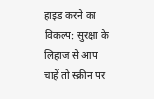हाइड करने का विकल्प: सुरक्षा के लिहाज से आप चाहें तो स्क्रीन पर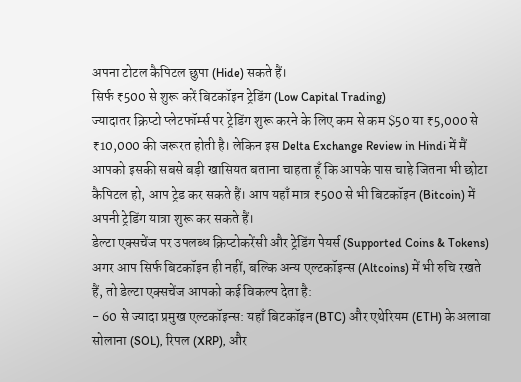अपना टोटल कैपिटल छुपा (Hide) सकते हैं।
सिर्फ ₹500 से शुरू करें बिटकॉइन ट्रेडिंग (Low Capital Trading)
ज्यादातर क्रिप्टो प्लेटफॉर्म्स पर ट्रेडिंग शुरू करने के लिए कम से कम $50 या ₹5,000 से ₹10,000 की जरूरत होती है। लेकिन इस Delta Exchange Review in Hindi में मैं आपको इसकी सबसे बड़ी खासियत बताना चाहता हूँ कि आपके पास चाहे जितना भी छोटा कैपिटल हो, आप ट्रेड कर सकते हैं। आप यहाँ मात्र ₹500 से भी बिटकॉइन (Bitcoin) में अपनी ट्रेडिंग यात्रा शुरू कर सकते हैं।
डेल्टा एक्सचेंज पर उपलब्ध क्रिप्टोकरेंसी और ट्रेडिंग पेयर्स (Supported Coins & Tokens)
अगर आप सिर्फ बिटकॉइन ही नहीं, बल्कि अन्य एल्टकॉइन्स (Altcoins) में भी रुचि रखते हैं, तो डेल्टा एक्सचेंज आपको कई विकल्प देता है:
- 60 से ज्यादा प्रमुख एल्टकॉइन्स: यहाँ बिटकॉइन (BTC) और एथेरियम (ETH) के अलावा सोलाना (SOL), रिपल (XRP), और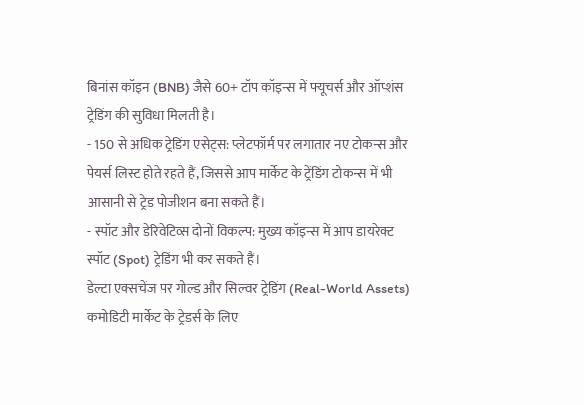बिनांस कॉइन (BNB) जैसे 60+ टॉप कॉइन्स में फ्यूचर्स और ऑप्शंस ट्रेडिंग की सुविधा मिलती है।
- 150 से अधिक ट्रेडिंग एसेट्स: प्लेटफॉर्म पर लगातार नए टोकन्स और पेयर्स लिस्ट होते रहते हैं, जिससे आप मार्केट के ट्रेंडिंग टोकन्स में भी आसानी से ट्रेड पोजीशन बना सकते हैं।
- स्पॉट और डेरिवेटिव्स दोनों विकल्प: मुख्य कॉइन्स में आप डायरेक्ट स्पॉट (Spot) ट्रेडिंग भी कर सकते हैं।
डेल्टा एक्सचेंज पर गोल्ड और सिल्वर ट्रेडिंग (Real-World Assets)
कमोडिटी मार्केट के ट्रेडर्स के लिए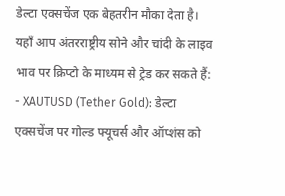डेल्टा एक्सचेंज एक बेहतरीन मौका देता है। यहाँ आप अंतरराष्ट्रीय सोने और चांदी के लाइव भाव पर क्रिप्टो के माध्यम से ट्रेड कर सकते हैं:
- XAUTUSD (Tether Gold): डेल्टा एक्सचेंज पर गोल्ड फ्यूचर्स और ऑप्शंस को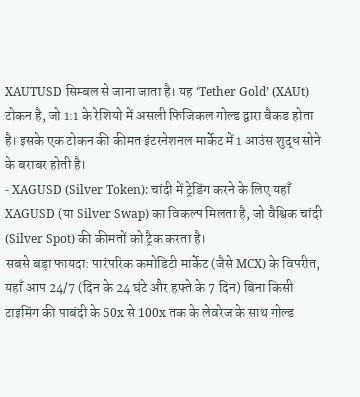XAUTUSD सिम्बल से जाना जाता है। यह ‘Tether Gold’ (XAUt) टोकन है, जो 1:1 के रेशियो में असली फिजिकल गोल्ड द्वारा बैकड होता है। इसके एक टोकन की कीमत इंटरनेशनल मार्केट में 1 आउंस शुद्ध सोने के बराबर होती है।
- XAGUSD (Silver Token): चांदी में ट्रेडिंग करने के लिए यहाँ XAGUSD (या Silver Swap) का विकल्प मिलता है, जो वैश्विक चांदी (Silver Spot) की कीमतों को ट्रैक करता है।
सबसे बड़ा फायदा: पारंपरिक कमोडिटी मार्केट (जैसे MCX) के विपरीत, यहाँ आप 24/7 (दिन के 24 घंटे और हफ्ते के 7 दिन) बिना किसी टाइमिंग की पाबंदी के 50x से 100x तक के लेवरेज के साथ गोल्ड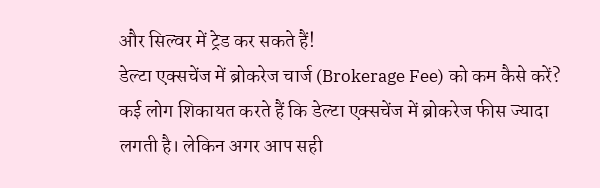और सिल्वर में ट्रेड कर सकते हैं!
डेल्टा एक्सचेंज में ब्रोकरेज चार्ज (Brokerage Fee) को कम कैसे करें?
कई लोग शिकायत करते हैं कि डेल्टा एक्सचेंज में ब्रोकरेज फीस ज्यादा लगती है। लेकिन अगर आप सही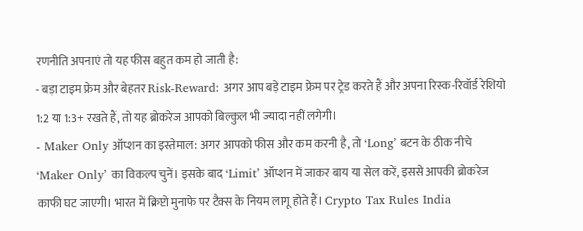रणनीति अपनाएं तो यह फीस बहुत कम हो जाती है:
- बड़ा टाइम फ्रेम और बेहतर Risk-Reward: अगर आप बड़े टाइम फ्रेम पर ट्रेड करते हैं और अपना रिस्क-रिवॉर्ड रेशियो 1:2 या 1:3+ रखते हैं, तो यह ब्रोकरेज आपको बिल्कुल भी ज्यादा नहीं लगेगी।
- Maker Only ऑप्शन का इस्तेमाल: अगर आपको फीस और कम करनी है, तो ‘Long’ बटन के ठीक नीचे ‘Maker Only’ का विकल्प चुनें। इसके बाद ‘Limit’ ऑप्शन में जाकर बाय या सेल करें, इससे आपकी ब्रोकरेज काफी घट जाएगी। भारत में क्रिप्टो मुनाफे पर टैक्स के नियम लागू होते हैं। Crypto Tax Rules India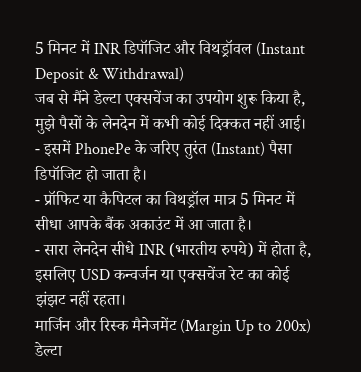5 मिनट में INR डिपॉजिट और विथड्रॉवल (Instant Deposit & Withdrawal)
जब से मैंने डेल्टा एक्सचेंज का उपयोग शुरू किया है, मुझे पैसों के लेनदेन में कभी कोई दिक्कत नहीं आई।
- इसमें PhonePe के जरिए तुरंत (Instant) पैसा डिपॉजिट हो जाता है।
- प्रॉफिट या कैपिटल का विथड्रॉल मात्र 5 मिनट में सीधा आपके बैंक अकाउंट में आ जाता है।
- सारा लेनदेन सीधे INR (भारतीय रुपये) में होता है, इसलिए USD कन्वर्जन या एक्सचेंज रेट का कोई झंझट नहीं रहता।
मार्जिन और रिस्क मैनेजमेंट (Margin Up to 200x)
डेल्टा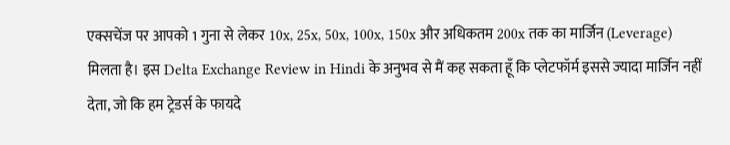एक्सचेंज पर आपको 1 गुना से लेकर 10x, 25x, 50x, 100x, 150x और अधिकतम 200x तक का मार्जिन (Leverage) मिलता है। इस Delta Exchange Review in Hindi के अनुभव से मैं कह सकता हूँ कि प्लेटफॉर्म इससे ज्यादा मार्जिन नहीं देता, जो कि हम ट्रेडर्स के फायदे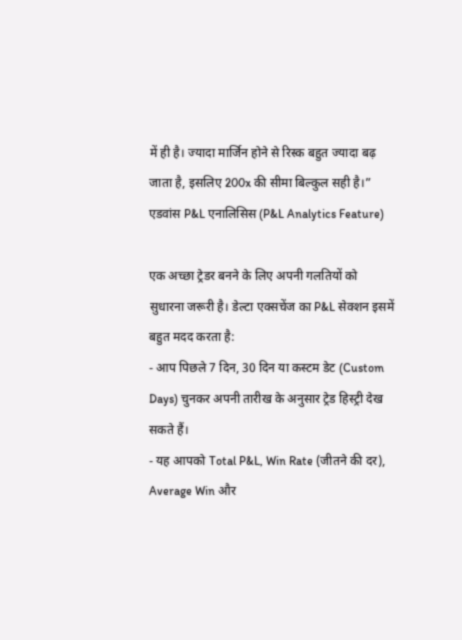में ही है। ज्यादा मार्जिन होने से रिस्क बहुत ज्यादा बढ़ जाता है, इसलिए 200x की सीमा बिल्कुल सही है।”
एडवांस P&L एनालिसिस (P&L Analytics Feature)

एक अच्छा ट्रेडर बनने के लिए अपनी गलतियों को सुधारना जरूरी है। डेल्टा एक्सचेंज का P&L सेक्शन इसमें बहुत मदद करता है:
- आप पिछले 7 दिन, 30 दिन या कस्टम डेट (Custom Days) चुनकर अपनी तारीख के अनुसार ट्रेड हिस्ट्री देख सकते हैं।
- यह आपको Total P&L, Win Rate (जीतने की दर), Average Win और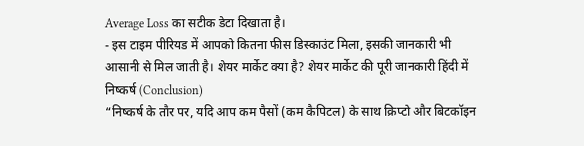Average Loss का सटीक डेटा दिखाता है।
- इस टाइम पीरियड में आपको कितना फीस डिस्काउंट मिला, इसकी जानकारी भी आसानी से मिल जाती है। शेयर मार्केट क्या है? शेयर मार्केट की पूरी जानकारी हिंदी में
निष्कर्ष (Conclusion)
“निष्कर्ष के तौर पर, यदि आप कम पैसों (कम कैपिटल) के साथ क्रिप्टो और बिटकॉइन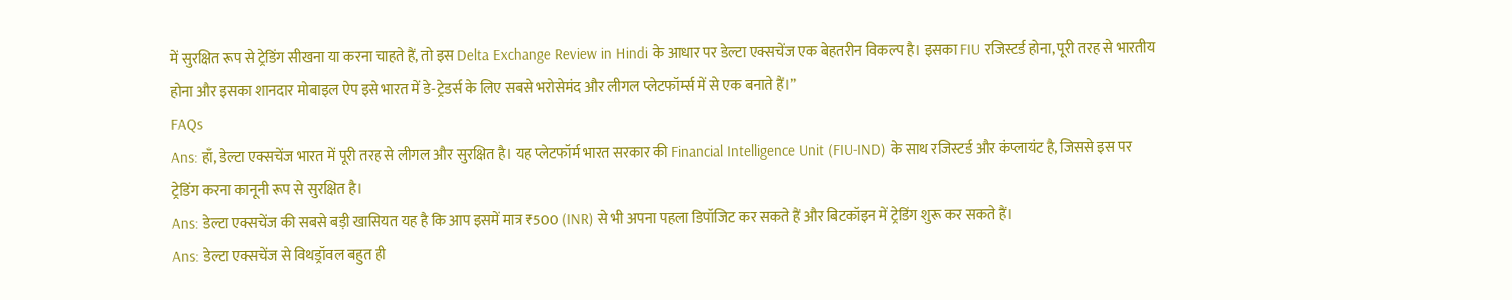में सुरक्षित रूप से ट्रेडिंग सीखना या करना चाहते हैं, तो इस Delta Exchange Review in Hindi के आधार पर डेल्टा एक्सचेंज एक बेहतरीन विकल्प है। इसका FIU रजिस्टर्ड होना, पूरी तरह से भारतीय होना और इसका शानदार मोबाइल ऐप इसे भारत में डे-ट्रेडर्स के लिए सबसे भरोसेमंद और लीगल प्लेटफॉर्म्स में से एक बनाते हैं।”
FAQs
Ans: हाँ, डेल्टा एक्सचेंज भारत में पूरी तरह से लीगल और सुरक्षित है। यह प्लेटफॉर्म भारत सरकार की Financial Intelligence Unit (FIU-IND) के साथ रजिस्टर्ड और कंप्लायंट है, जिससे इस पर ट्रेडिंग करना कानूनी रूप से सुरक्षित है।
Ans: डेल्टा एक्सचेंज की सबसे बड़ी खासियत यह है कि आप इसमें मात्र ₹500 (INR) से भी अपना पहला डिपॉजिट कर सकते हैं और बिटकॉइन में ट्रेडिंग शुरू कर सकते हैं।
Ans: डेल्टा एक्सचेंज से विथड्रॉवल बहुत ही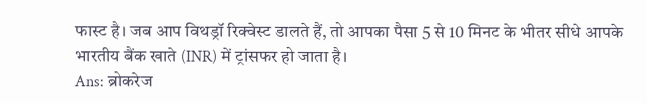फास्ट है। जब आप विथड्रॉ रिक्वेस्ट डालते हैं, तो आपका पैसा 5 से 10 मिनट के भीतर सीधे आपके भारतीय बैंक खाते (INR) में ट्रांसफर हो जाता है।
Ans: ब्रोकरेज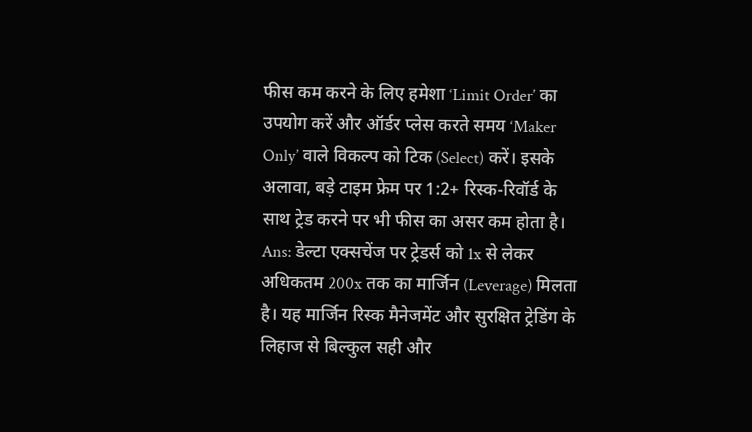फीस कम करने के लिए हमेशा ‘Limit Order’ का उपयोग करें और ऑर्डर प्लेस करते समय ‘Maker Only’ वाले विकल्प को टिक (Select) करें। इसके अलावा, बड़े टाइम फ्रेम पर 1:2+ रिस्क-रिवॉर्ड के साथ ट्रेड करने पर भी फीस का असर कम होता है।
Ans: डेल्टा एक्सचेंज पर ट्रेडर्स को 1x से लेकर अधिकतम 200x तक का मार्जिन (Leverage) मिलता है। यह मार्जिन रिस्क मैनेजमेंट और सुरक्षित ट्रेडिंग के लिहाज से बिल्कुल सही और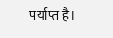पर्याप्त है।